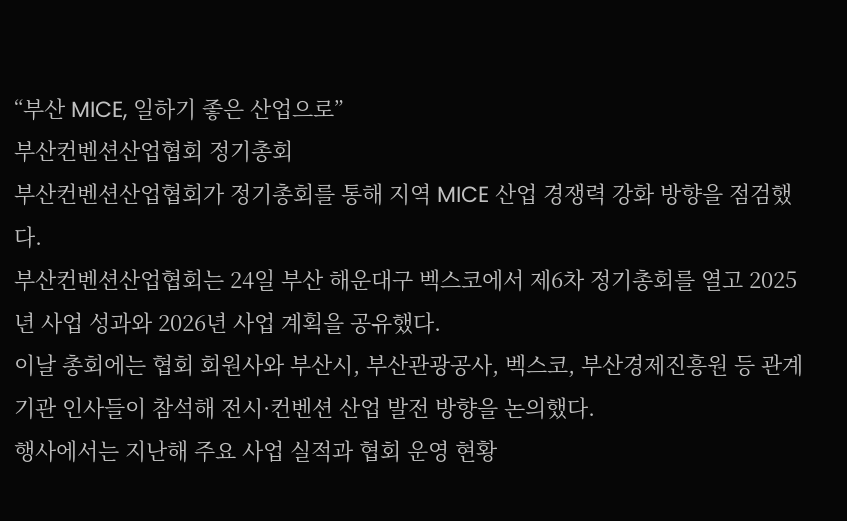“부산 MICE, 일하기 좋은 산업으로”
부산컨벤션산업협회 정기총회
부산컨벤션산업협회가 정기총회를 통해 지역 MICE 산업 경쟁력 강화 방향을 점검했다.
부산컨벤션산업협회는 24일 부산 해운대구 벡스코에서 제6차 정기총회를 열고 2025년 사업 성과와 2026년 사업 계획을 공유했다.
이날 총회에는 협회 회원사와 부산시, 부산관광공사, 벡스코, 부산경제진흥원 등 관계 기관 인사들이 참석해 전시·컨벤션 산업 발전 방향을 논의했다.
행사에서는 지난해 주요 사업 실적과 협회 운영 현황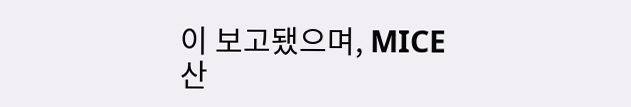이 보고됐으며, MICE 산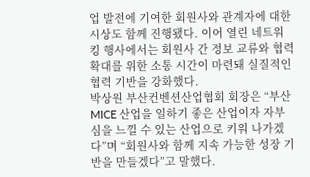업 발전에 기여한 회원사와 관계자에 대한 시상도 함께 진행됐다. 이어 열린 네트워킹 행사에서는 회원사 간 정보 교류와 협력 확대를 위한 소통 시간이 마련돼 실질적인 협력 기반을 강화했다.
박상원 부산컨벤션산업협회 회장은 “부산 MICE 산업을 일하기 좋은 산업이자 자부심을 느낄 수 있는 산업으로 키워 나가겠다”며 “회원사와 함께 지속 가능한 성장 기반을 만들겠다”고 말했다.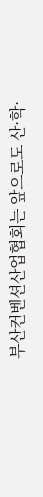부산컨벤션산업협회는 앞으로도 산·학·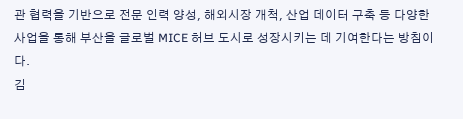관 협력을 기반으로 전문 인력 양성, 해외시장 개척, 산업 데이터 구축 등 다양한 사업을 통해 부산을 글로벌 MICE 허브 도시로 성장시키는 데 기여한다는 방침이다.
김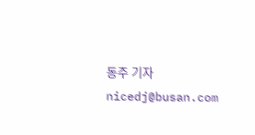동주 기자 nicedj@busan.com